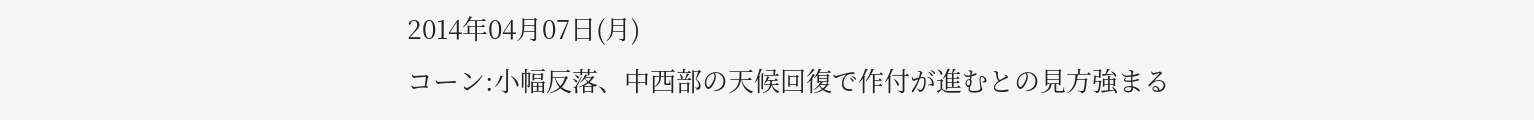2014年04月07日(月)
コーン:小幅反落、中西部の天候回復で作付が進むとの見方強まる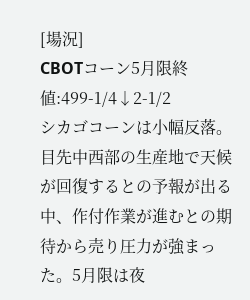[場況]
CBOTコーン5月限終値:499-1/4↓2-1/2
シカゴコーンは小幅反落。目先中西部の生産地で天候が回復するとの予報が出る中、作付作業が進むとの期待から売り圧力が強まった。5月限は夜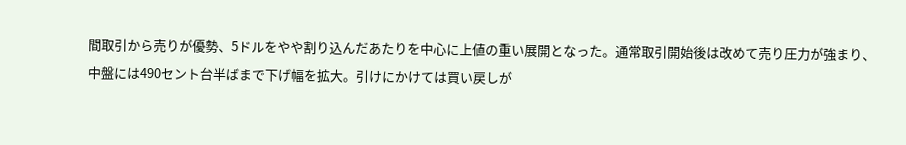間取引から売りが優勢、5ドルをやや割り込んだあたりを中心に上値の重い展開となった。通常取引開始後は改めて売り圧力が強まり、中盤には490セント台半ばまで下げ幅を拡大。引けにかけては買い戻しが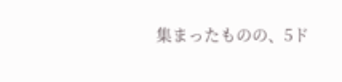集まったものの、5ド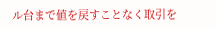ル台まで値を戻すことなく取引を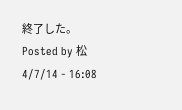終了した。
Posted by 松 4/7/14 - 16:08